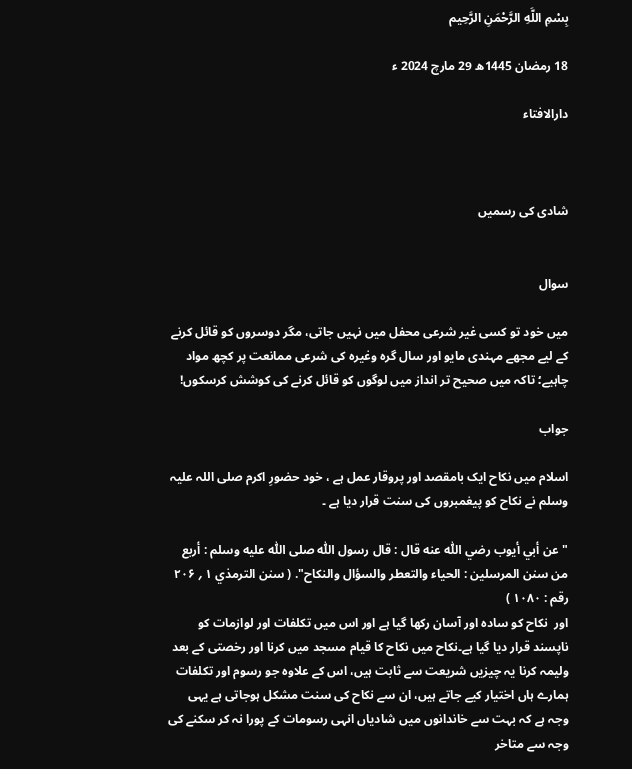بِسْمِ اللَّهِ الرَّحْمَنِ الرَّحِيم

18 رمضان 1445ھ 29 مارچ 2024 ء

دارالافتاء



شادی کی رسمیں


سوال

میں خود تو کسی غیر شرعی محفل میں نہیں جاتی، مگر دوسروں کو قائل کرنے کے لیے مجھے مہندی مایو اور سال گرہ وغیرہ کی شرعی ممانعت پر کچھ مواد چاہیے؛ تاکہ میں صحیح تر انداز میں لوگوں کو قائل کرنے کی کوشش کرسکوں!

جواب

اسلام میں نکاح ایک بامقصد اور پروقار عمل ہے ، خود حضورِ اکرم صلی اللہ علیہ وسلم نے نکاح کو پیغمبروں کی سنت قرار دیا ہے ۔

"عن أبي أیوب رضي اللّٰه عنه قال : قال رسول اللّٰه صلی اللّٰه علیه وسلم : أربع من سنن المرسلین : الحیاء والتعطر والسؤال والنکاح". ( سنن الترمذي ۱ ؍ ۲۰۶ رقم : ۱۰۸۰ )
اور  نکاح کو سادہ اور آسان رکھا گیا ہے اور اس میں تکلفات اور لوازمات کو  ناپسند قرار دیا گیا ہے۔نکاح میں نکاح کا قیام مسجد میں کرنا اور رخصتی کے بعد ولیمہ کرنا یہ چیزیں شریعت سے ثابت ہیں، اس کے علاوہ جو رسوم اور تکلفات ہمارے ہاں اختیار کیے جاتے ہیں، ان سے نکاح کی سنت مشکل ہوجاتی ہے یہی وجہ ہے کہ بہت سے خاندانوں میں شادیاں انہی رسومات کے پورا نہ کر سکنے کی وجہ سے متاخر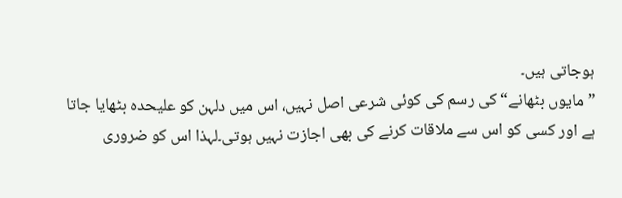ہوجاتی ہیں۔
”مایوں بٹھانے“ کی رسم کی کوئی شرعی اصل نہیں، اس میں دلہن کو علیحدہ بٹھایا جاتا ہے اور کسی کو اس سے ملاقات کرنے کی بھی اجازت نہیں ہوتی۔لہذا اس کو ضروری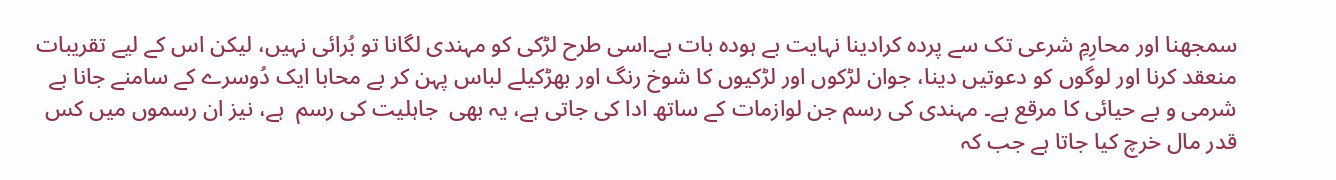سمجھنا اور محارِمِ شرعی تک سے پردہ کرادینا نہایت بے ہودہ بات ہے۔اسی طرح لڑکی کو مہندی لگانا تو بُرائی نہیں، لیکن اس کے لیے تقریبات منعقد کرنا اور لوگوں کو دعوتیں دینا، جوان لڑکوں اور لڑکیوں کا شوخ رنگ اور بھڑکیلے لباس پہن کر بے محابا ایک دُوسرے کے سامنے جانا بے شرمی و بے حیائی کا مرقع ہے۔ مہندی کی رسم جن لوازمات کے ساتھ ادا کی جاتی ہے، یہ بھی  جاہلیت کی رسم  ہے، نیز ان رسموں میں کس قدر مال خرچ کیا جاتا ہے جب کہ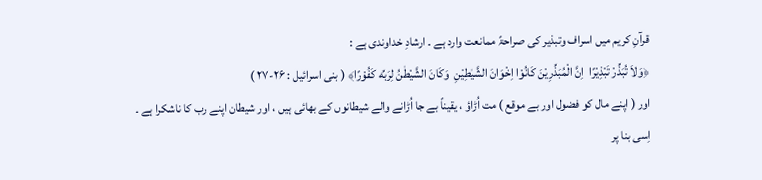قرآنِ کریم میں اسراف وتبذیر کی صراحۃً ممانعت وارد ہے ۔ ارشادِ خداوندی ہے :
﴿وَلاَ تُبَذِّرْ تَبْذِیْرًا  اِنَّ الْمُبَذِّرِیْنَ کَانُوْا اِخْوَانَ الشَّیٰطِیْنِ  وَکَانَ الشَّیْطٰنُ لِرَبِّه کَفُوْرًا﴾ ( بنی اسرائیل : ۲۶-۲۷ )
اور ( اپنے مال کو فضول اور بے موقع ) مت اُڑاؤ ، یقیناً بے جا اُڑانے والے شیطانوں کے بھائی ہیں ، اور شیطان اپنے رب کا ناشکرا ہے ۔
اِسی بنا پر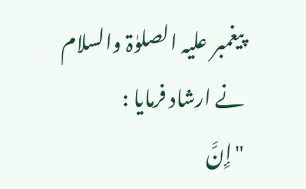پیغمبر علیہ الصلوٰۃ والسلام نے ارشاد فرمایا :
"إِنَّ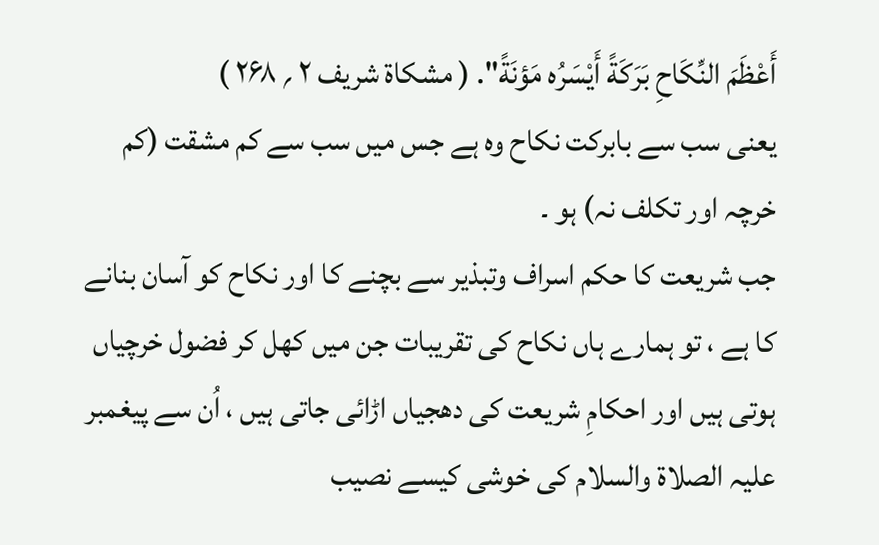أَعْظَمَ النِّکَاحِ بَرَکَةً أَیْسَرُه مَؤنَةً". ( مشکاة شریف ۲ ؍ ۲۶۸ )
یعنی سب سے بابرکت نکاح وہ ہے جس میں سب سے کم مشقت (کم خرچہ اور تکلف نہ) ہو ۔
جب شریعت کا حکم اسراف وتبذیر سے بچنے کا اور نکاح کو آسان بنانے کا ہے ، تو ہمارے ہاں نکاح کی تقریبات جن میں کھل کر فضول خرچیاں ہوتی ہیں اور احکامِ شریعت کی دھجیاں اڑائی جاتی ہیں ، اُن سے پیغمبر علیہ الصلاۃ والسلام کی خوشی کیسے نصیب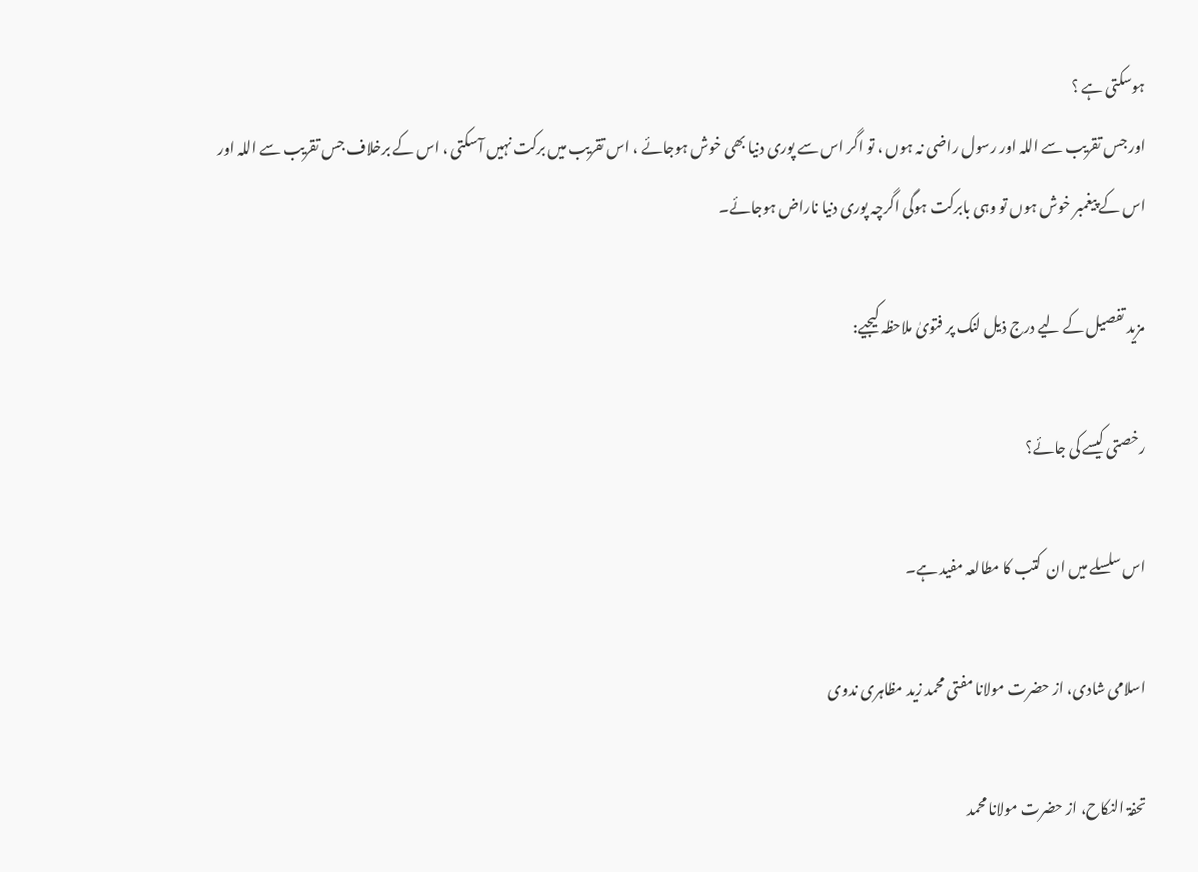ہوسکتی ہے ؟
اور جس تقریب سے اللہ اور رسول راضی نہ ہوں ، تو اگر اس سے پوری دنیا بھی خوش ہوجائے ، اس تقریب میں برکت نہیں آسکتی ، اس کے برخلاف جس تقریب سے اللہ اور اس کے پیغمبر خوش ہوں تو وہی بابرکت ہوگی اگرچہ پوری دنیا ناراض ہوجائے۔

مزید تفصیل کے لیے درج ذیل لنک پر فتویٰ ملاحظہ کیجیے:

رخصتی کیسے کی جائے؟

اس سلسلے میں ان  کتب کا مطالعہ مفید ہے۔

اسلامی شادی، از حضرت مولانا مفتی محمد زید مظاہری ندوی

تحفۃ النکاح، از حضرت مولانا محمد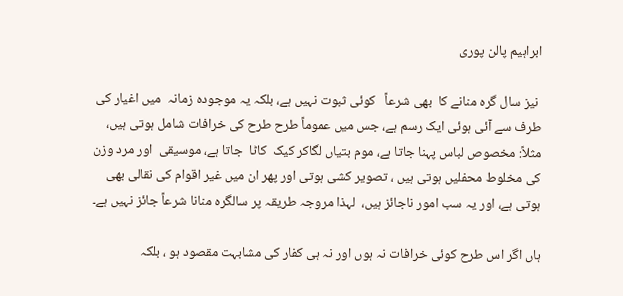ابراہیم پالن پوری

 نیز سال گرہ منانے کا  بھی شرعاً   کوئی ثبوت نہیں ہے، بلکہ یہ موجودہ زمانہ  میں اغیار کی طرف سے آئی ہوئی ایک رسم ہے، جس میں عموماً طرح طرح کی خرافات شامل ہوتی ہیں، مثلاً: مخصوص لباس پہنا جاتا ہے، موم بتیاں لگاکر کیک  کاٹا  جاتا ہے، موسیقی  اور مرد وزن کی مخلوط محفلیں ہوتی ہیں ، تصویر کشی ہوتی اور پھر ان میں غیر اقوام کی نقالی بھی ہوتی ہے، اور یہ سب امور ناجائز ہیں،  لہذا مروجہ طریقہ پر سالگرہ منانا شرعاً جائز نہیں ہے۔

ہاں اگر اس طرح کوئی خرافات نہ ہوں اور نہ ہی کفار کی مشابہت مقصود ہو ، بلکہ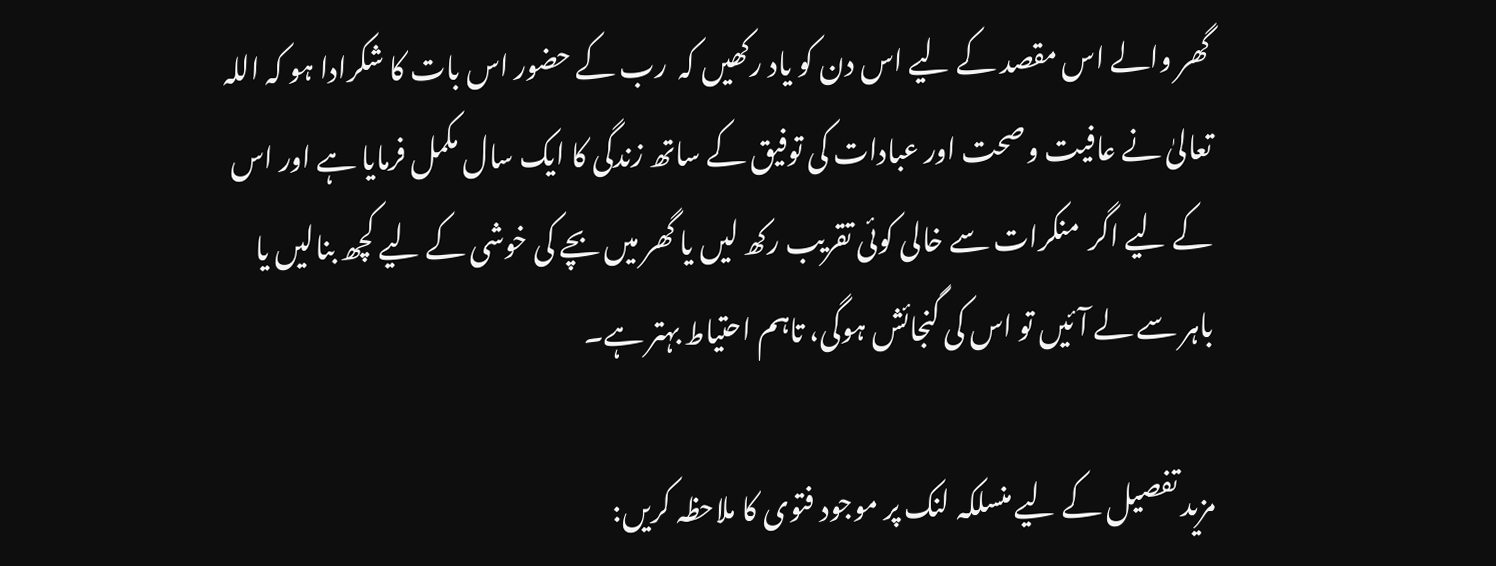گھر والے اس مقصد کے لیے اس دن کو یاد رکھیں کہ  رب کے حضور اس بات کا شکرادا ہو کہ اللہ تعالیٰ نے عافیت وصحت اور عبادات کی توفیق کے ساتھ زندگی کا ایک سال مکمل فرمایا ہے اور اس کے لیے اگر  منکرات سے خالی کوئی تقریب رکھ لیں یا گھر میں بچے کی خوشی کے لیے کچھ بنالیں یا  باہر سے لے آئیں تو اس کی گنجائش ہوگی، تاہم احتیاط بہتر ہے۔

مزید تفصیل کے لیے منسلکہ لنک پر موجود فتوی کا ملاحظہ کریں: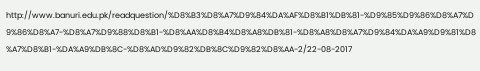http://www.banuri.edu.pk/readquestion/%D8%B3%D8%A7%D9%84%DA%AF%D8%B1%DB%81-%D9%85%D9%86%D8%A7%D9%86%D8%A7-%D8%A7%D9%88%D8%B1-%D8%AA%D8%B4%D8%A8%DB%81-%D8%A8%D8%A7%D9%84%DA%A9%D9%81%D8%A7%D8%B1-%DA%A9%DB%8C-%D8%AD%D9%82%DB%8C%D9%82%D8%AA-2/22-08-2017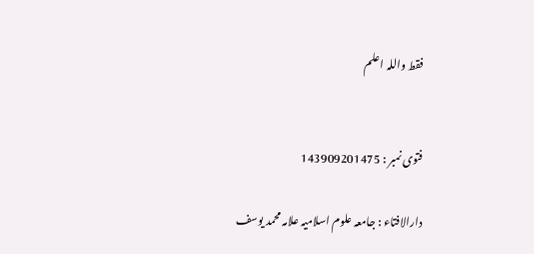فقط واللہ اعلم


فتوی نمبر : 143909201475

دارالافتاء : جامعہ علوم اسلامیہ علامہ محمد یوسف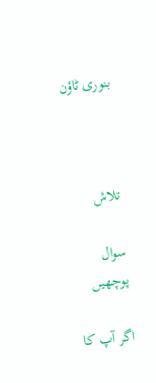بنوری ٹاؤن



تلاش

سوال پوچھیں

اگر آپ کا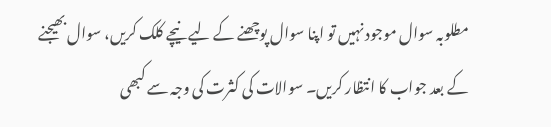مطلوبہ سوال موجود نہیں تو اپنا سوال پوچھنے کے لیے نیچے کلک کریں، سوال بھیجنے کے بعد جواب کا انتظار کریں۔ سوالات کی کثرت کی وجہ سے کبھی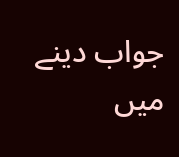جواب دینے میں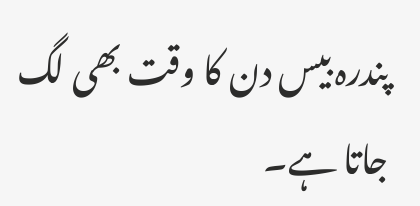پندرہ بیس دن کا وقت بھی لگ جاتا ہے۔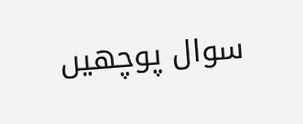سوال پوچھیں